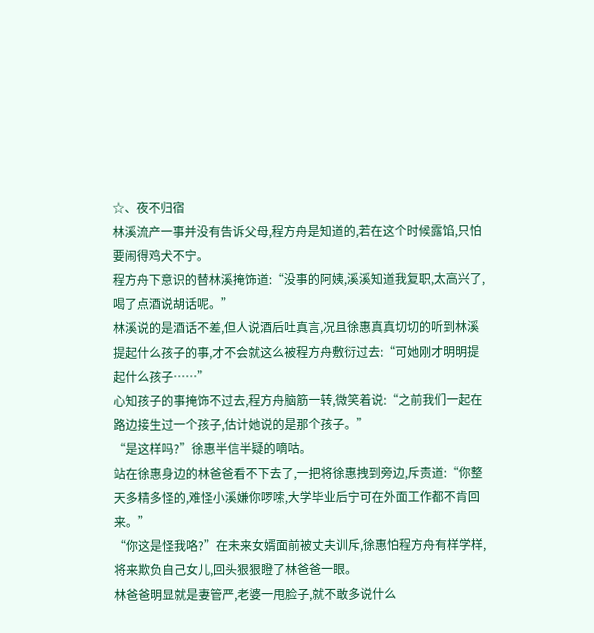☆、夜不归宿
林溪流产一事并没有告诉父母,程方舟是知道的,若在这个时候露馅,只怕要闹得鸡犬不宁。
程方舟下意识的替林溪掩饰道:“没事的阿姨,溪溪知道我复职,太高兴了,喝了点酒说胡话呢。”
林溪说的是酒话不差,但人说酒后吐真言,况且徐惠真真切切的听到林溪提起什么孩子的事,才不会就这么被程方舟敷衍过去:“可她刚才明明提起什么孩子……”
心知孩子的事掩饰不过去,程方舟脑筋一转,微笑着说:“之前我们一起在路边接生过一个孩子,估计她说的是那个孩子。”
“是这样吗?”徐惠半信半疑的嘀咕。
站在徐惠身边的林爸爸看不下去了,一把将徐惠拽到旁边,斥责道:“你整天多精多怪的,难怪小溪嫌你啰嗦,大学毕业后宁可在外面工作都不肯回来。”
“你这是怪我咯?”在未来女婿面前被丈夫训斥,徐惠怕程方舟有样学样,将来欺负自己女儿,回头狠狠瞪了林爸爸一眼。
林爸爸明显就是妻管严,老婆一甩脸子,就不敢多说什么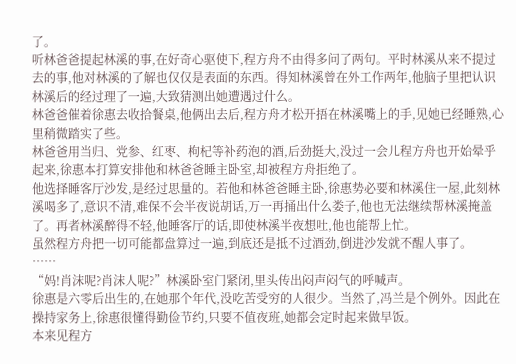了。
听林爸爸提起林溪的事,在好奇心驱使下,程方舟不由得多问了两句。平时林溪从来不提过去的事,他对林溪的了解也仅仅是表面的东西。得知林溪曾在外工作两年,他脑子里把认识林溪后的经过理了一遍,大致猜测出她遭遇过什么。
林爸爸催着徐惠去收拾餐桌,他俩出去后,程方舟才松开捂在林溪嘴上的手,见她已经睡熟,心里稍微踏实了些。
林爸爸用当归、党参、红枣、枸杞等补药泡的酒,后劲挺大,没过一会儿程方舟也开始晕乎起来,徐惠本打算安排他和林爸爸睡主卧室,却被程方舟拒绝了。
他选择睡客厅沙发,是经过思量的。若他和林爸爸睡主卧,徐惠势必要和林溪住一屋,此刻林溪喝多了,意识不清,难保不会半夜说胡话,万一再捅出什么娄子,他也无法继续帮林溪掩盖了。再者林溪醉得不轻,他睡客厅的话,即使林溪半夜想吐,他也能帮上忙。
虽然程方舟把一切可能都盘算过一遍,到底还是抵不过酒劲,倒进沙发就不醒人事了。
……
“妈!肖沫呢?肖沫人呢?”林溪卧室门紧闭,里头传出闷声闷气的呼喊声。
徐惠是六零后出生的,在她那个年代,没吃苦受穷的人很少。当然了,冯兰是个例外。因此在操持家务上,徐惠很懂得勤俭节约,只要不值夜班,她都会定时起来做早饭。
本来见程方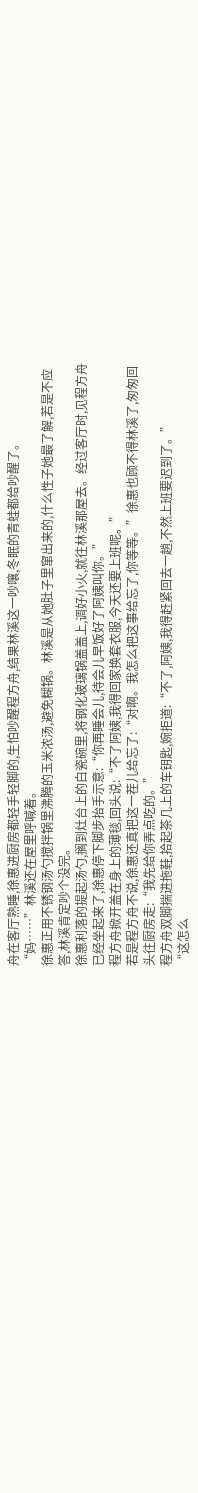舟在客厅熟睡,徐惠进厨房都轻手轻脚的,生怕吵醒程方舟,结果林溪这一吵嚷,冬眠的青蛙都给吵醒了。
“妈……”林溪还在屋里呼喊着。
徐惠正用不锈钢汤勺搅拌锅里沸腾的玉米浓汤,避免糊锅。林溪是从她肚子里窜出来的,什么性子她最了解,若是不应答,林溪肯定吵个没完。
徐惠利落的提起汤勺,搁到灶台上的白瓷碗里,将钢化玻璃锅盖盖上,调好小火,就往林溪那屋去。经过客厅时,见程方舟已经坐起来了,徐惠停下脚步抬手示意:“你再睡会儿,待会儿早饭好了阿姨叫你。”
程方舟掀开盖在身上的薄毯,回头说:“不了阿姨,我得回家换套衣服,今天还要上班呢。”
若是程方舟不说,徐惠还真把这一茬儿给忘了:“对啊。我怎么把这事给忘了,你等等。”徐惠也顾不得林溪了,匆匆回头往厨房走:“我先给你弄点吃的。”
程方舟双脚揣进拖鞋,拾起茶几上的车钥匙,婉拒道:“不了,阿姨,我得赶紧回去一趟,不然上班要迟到了。”
“这怎么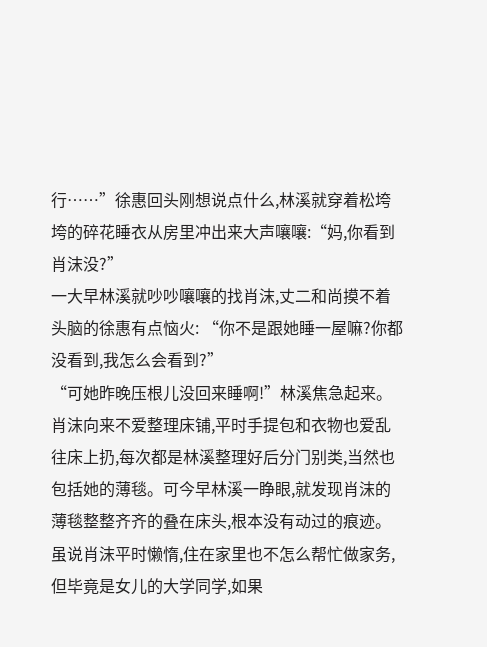行……”徐惠回头刚想说点什么,林溪就穿着松垮垮的碎花睡衣从房里冲出来大声嚷嚷:“妈,你看到肖沫没?”
一大早林溪就吵吵嚷嚷的找肖沫,丈二和尚摸不着头脑的徐惠有点恼火: “你不是跟她睡一屋嘛?你都没看到,我怎么会看到?”
“可她昨晚压根儿没回来睡啊!”林溪焦急起来。
肖沫向来不爱整理床铺,平时手提包和衣物也爱乱往床上扔,每次都是林溪整理好后分门别类,当然也包括她的薄毯。可今早林溪一睁眼,就发现肖沫的薄毯整整齐齐的叠在床头,根本没有动过的痕迹。
虽说肖沫平时懒惰,住在家里也不怎么帮忙做家务,但毕竟是女儿的大学同学,如果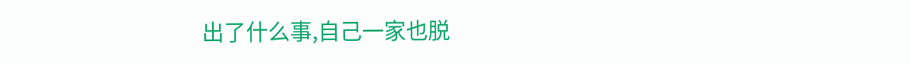出了什么事,自己一家也脱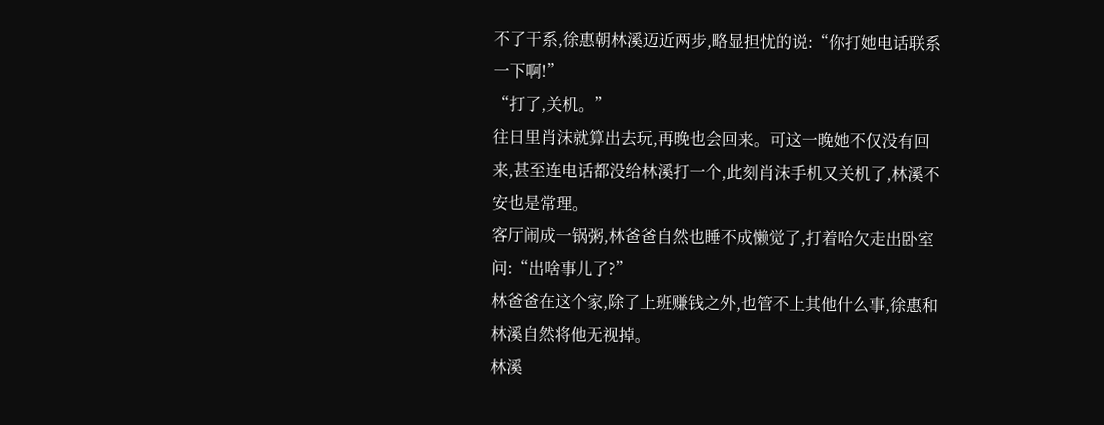不了干系,徐惠朝林溪迈近两步,略显担忧的说:“你打她电话联系一下啊!”
“打了,关机。”
往日里肖沫就算出去玩,再晚也会回来。可这一晚她不仅没有回来,甚至连电话都没给林溪打一个,此刻肖沫手机又关机了,林溪不安也是常理。
客厅闹成一锅粥,林爸爸自然也睡不成懒觉了,打着哈欠走出卧室问:“出啥事儿了?”
林爸爸在这个家,除了上班赚钱之外,也管不上其他什么事,徐惠和林溪自然将他无视掉。
林溪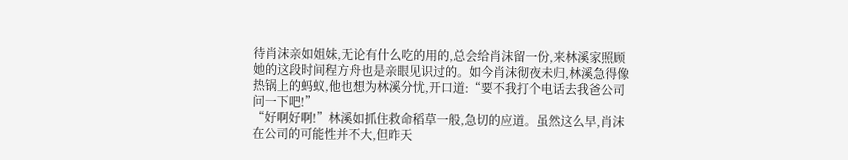待肖沫亲如姐妹,无论有什么吃的用的,总会给肖沫留一份,来林溪家照顾她的这段时间程方舟也是亲眼见识过的。如今肖沫彻夜未归,林溪急得像热锅上的蚂蚁,他也想为林溪分忧,开口道:“要不我打个电话去我爸公司问一下吧!”
“好啊好啊!”林溪如抓住救命稻草一般,急切的应道。虽然这么早,肖沫在公司的可能性并不大,但昨天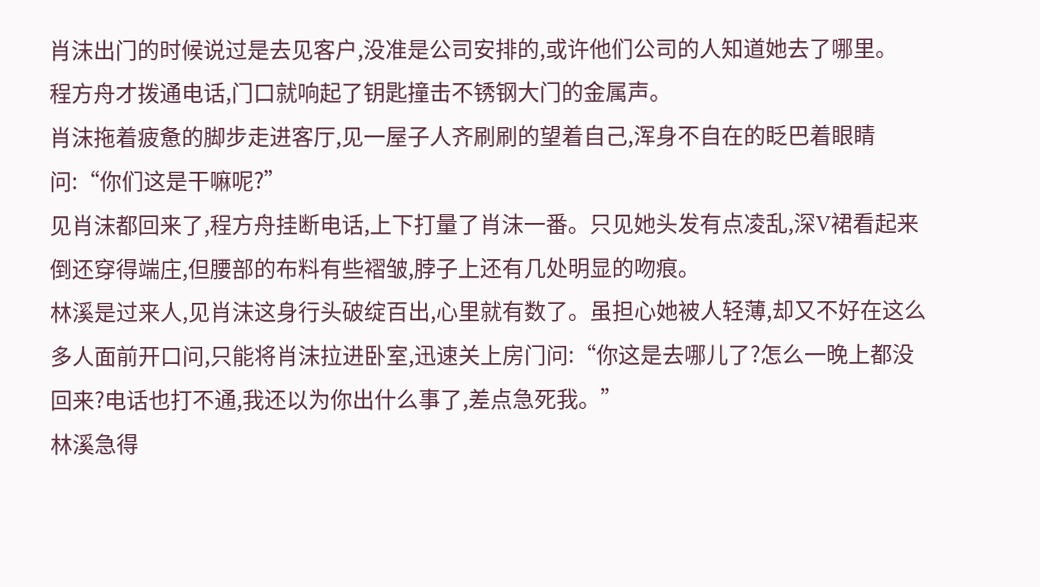肖沫出门的时候说过是去见客户,没准是公司安排的,或许他们公司的人知道她去了哪里。
程方舟才拨通电话,门口就响起了钥匙撞击不锈钢大门的金属声。
肖沫拖着疲惫的脚步走进客厅,见一屋子人齐刷刷的望着自己,浑身不自在的眨巴着眼睛问:“你们这是干嘛呢?”
见肖沫都回来了,程方舟挂断电话,上下打量了肖沫一番。只见她头发有点凌乱,深V裙看起来倒还穿得端庄,但腰部的布料有些褶皱,脖子上还有几处明显的吻痕。
林溪是过来人,见肖沫这身行头破绽百出,心里就有数了。虽担心她被人轻薄,却又不好在这么多人面前开口问,只能将肖沫拉进卧室,迅速关上房门问:“你这是去哪儿了?怎么一晚上都没回来?电话也打不通,我还以为你出什么事了,差点急死我。”
林溪急得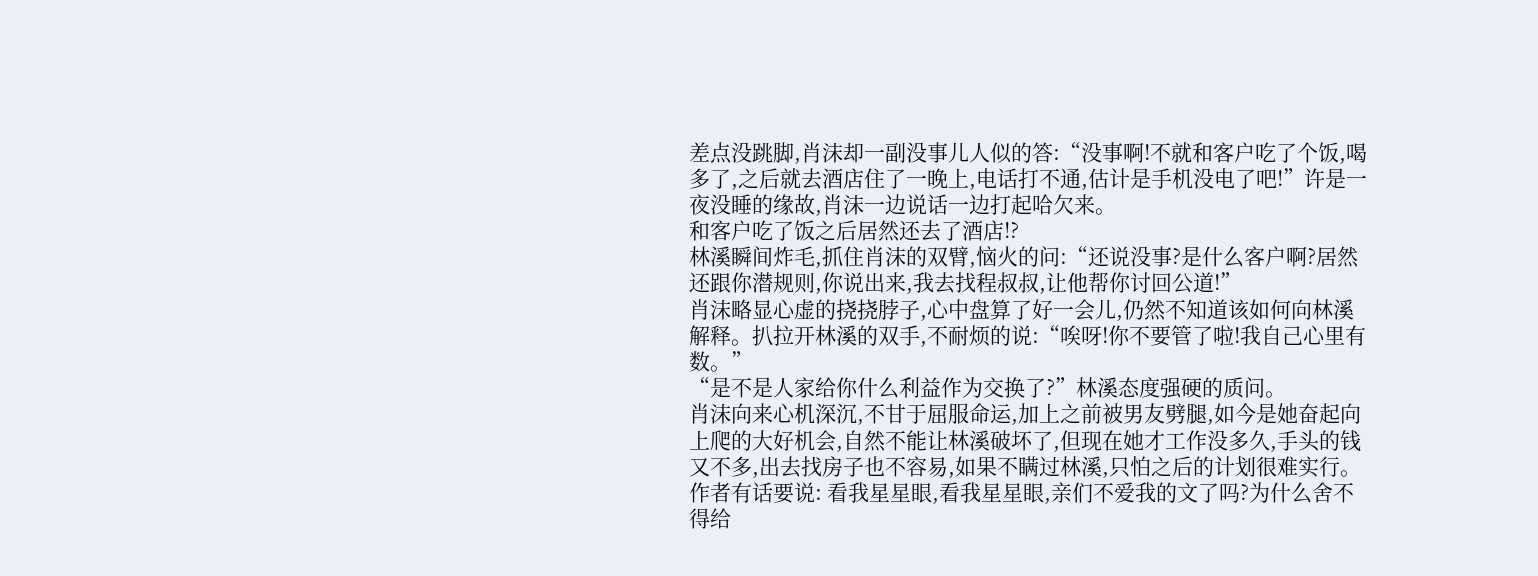差点没跳脚,肖沫却一副没事儿人似的答:“没事啊!不就和客户吃了个饭,喝多了,之后就去酒店住了一晚上,电话打不通,估计是手机没电了吧!”许是一夜没睡的缘故,肖沫一边说话一边打起哈欠来。
和客户吃了饭之后居然还去了酒店!?
林溪瞬间炸毛,抓住肖沫的双臂,恼火的问:“还说没事?是什么客户啊?居然还跟你潜规则,你说出来,我去找程叔叔,让他帮你讨回公道!”
肖沫略显心虚的挠挠脖子,心中盘算了好一会儿,仍然不知道该如何向林溪解释。扒拉开林溪的双手,不耐烦的说:“唉呀!你不要管了啦!我自己心里有数。”
“是不是人家给你什么利益作为交换了?”林溪态度强硬的质问。
肖沫向来心机深沉,不甘于屈服命运,加上之前被男友劈腿,如今是她奋起向上爬的大好机会,自然不能让林溪破坏了,但现在她才工作没多久,手头的钱又不多,出去找房子也不容易,如果不瞒过林溪,只怕之后的计划很难实行。
作者有话要说: 看我星星眼,看我星星眼,亲们不爱我的文了吗?为什么舍不得给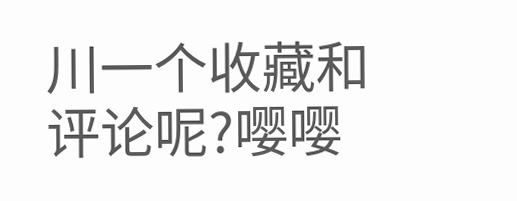川一个收藏和评论呢?嘤嘤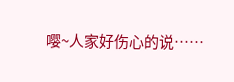嘤~人家好伤心的说……